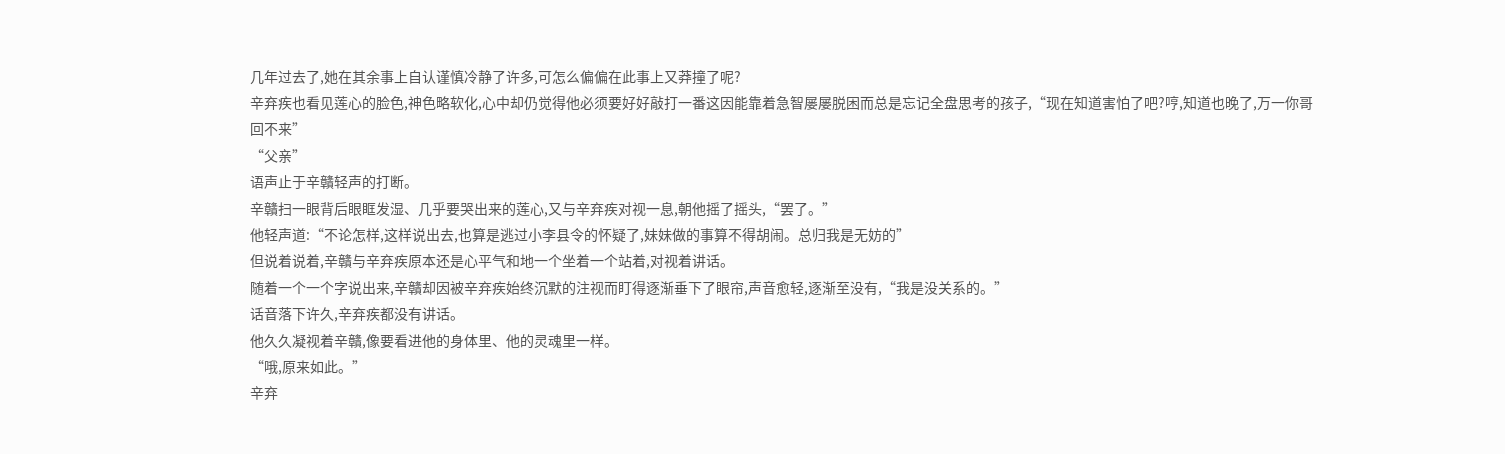几年过去了,她在其余事上自认谨慎冷静了许多,可怎么偏偏在此事上又莽撞了呢?
辛弃疾也看见莲心的脸色,神色略软化,心中却仍觉得他必须要好好敲打一番这因能靠着急智屡屡脱困而总是忘记全盘思考的孩子,“现在知道害怕了吧?哼,知道也晚了,万一你哥回不来”
“父亲”
语声止于辛贛轻声的打断。
辛贛扫一眼背后眼眶发湿、几乎要哭出来的莲心,又与辛弃疾对视一息,朝他摇了摇头,“罢了。”
他轻声道:“不论怎样,这样说出去,也算是逃过小李县令的怀疑了,妹妹做的事算不得胡闹。总归我是无妨的”
但说着说着,辛贛与辛弃疾原本还是心平气和地一个坐着一个站着,对视着讲话。
随着一个一个字说出来,辛贛却因被辛弃疾始终沉默的注视而盯得逐渐垂下了眼帘,声音愈轻,逐渐至没有,“我是没关系的。”
话音落下许久,辛弃疾都没有讲话。
他久久凝视着辛贛,像要看进他的身体里、他的灵魂里一样。
“哦,原来如此。”
辛弃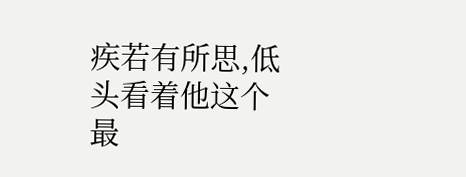疾若有所思,低头看着他这个最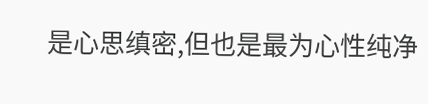是心思缜密,但也是最为心性纯净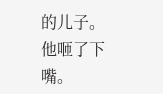的儿子。
他咂了下嘴。